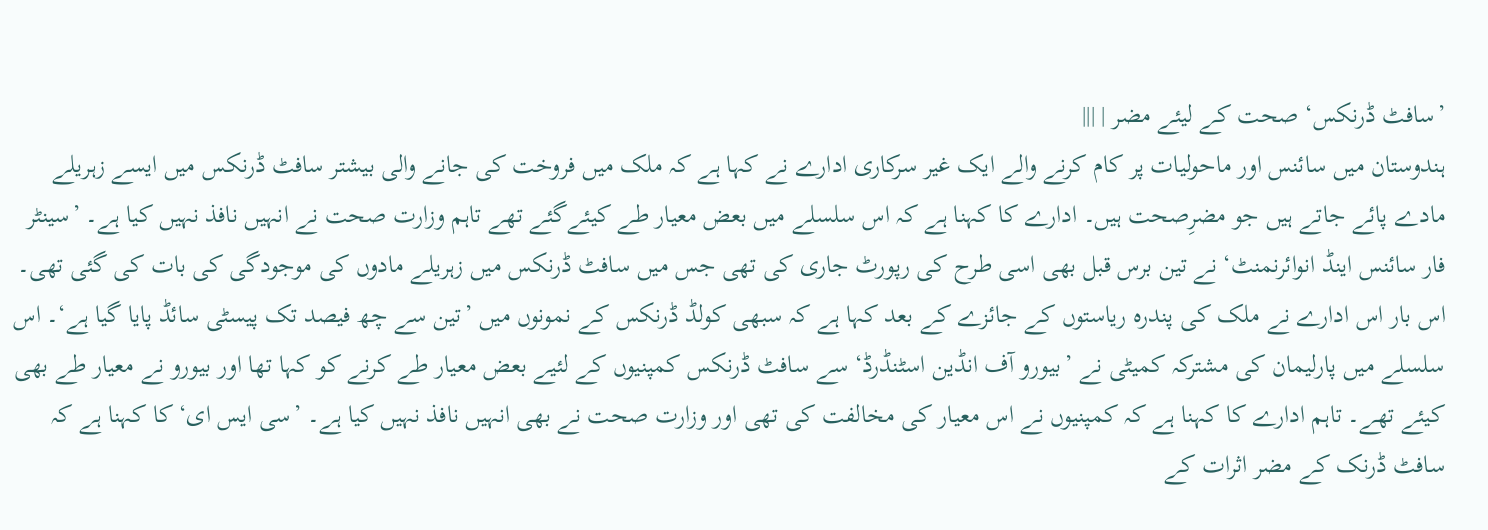’سافٹ ڈرنکس‘ صحت کے لیئے مضر | |||
ہندوستان میں سائنس اور ماحولیات پر کام کرنے والے ایک غیر سرکاری ادارے نے کہا ہے کہ ملک میں فروخت کی جانے والی بیشتر سافٹ ڈرنکس میں ایسے زہریلے مادے پائے جاتے ہیں جو مضرِصحت ہیں۔ ادارے کا کہنا ہے کہ اس سلسلے میں بعض معیار طے کیئےگئے تھے تاہم وزارت صحت نے انہیں نافذ نہیں کیا ہے۔ ’سینٹر فار سائنس اینڈ انوائرنمنٹ‘ نے تین برس قبل بھی اسی طرح کی رپورٹ جاری کی تھی جس میں سافٹ ڈرنکس میں زہریلے مادوں کی موجودگی کی بات کی گئی تھی۔ اس بار اس ادارے نے ملک کی پندرہ ریاستوں کے جائزے کے بعد کہا ہے کہ سبھی کولڈ ڈرنکس کے نمونوں میں ’تین سے چھ فیصد تک پیسٹی سائڈ پایا گیا ہے‘۔ اس سلسلے میں پارلیمان کی مشترکہ کمیٹی نے ’بیورو آف انڈین اسٹنڈرڈ‘ سے سافٹ ڈرنکس کمپنیوں کے لئیے بعض معیار طے کرنے کو کہا تھا اور بیورو نے معیار طے بھی کیئے تھے۔ تاہم ادارے کا کہنا ہے کہ کمپنیوں نے اس معیار کی مخالفت کی تھی اور وزارت صحت نے بھی انہیں نافذ نہیں کیا ہے۔ ’سی ایس ای‘ کا کہنا ہے کہ سافٹ ڈرنک کے مضر اثرات کے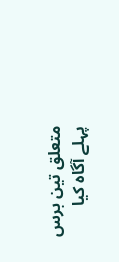متعلق تین برس پہلے آگاہ کیا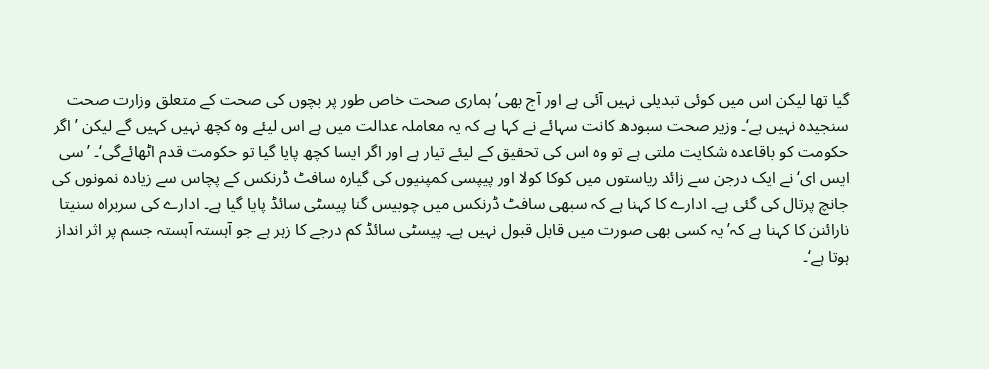گیا تھا لیکن اس میں کوئی تبدیلی نہیں آئی ہے اور آج بھی’ہماری صحت خاص طور پر بچوں کی صحت کے متعلق وزارت صحت سنجیدہ نہیں ہے‘۔ وزیر صحت سبودھ کانت سہائے نے کہا ہے کہ یہ معاملہ عدالت میں ہے اس لیئے وہ کچھ نہیں کہیں گے لیکن ’اگر حکومت کو باقاعدہ شکایت ملتی ہے تو وہ اس کی تحقیق کے لیئے تیار ہے اور اگر ایسا کچھ پایا گیا تو حکومت قدم اٹھائےگی‘۔ ’سی ایس ای‘ نے ایک درجن سے زائد ریاستوں میں کوکا کولا اور پیپسی کمپنیوں کی گیارہ سافٹ ڈرنکس کے پچاس سے زیادہ نمونوں کی جانچ پرتال کی گئی ہے۔ ادارے کا کہنا ہے کہ سبھی سافٹ ڈرنکس میں چوبیس گنا پیسٹی سائڈ پایا گیا ہے۔ ادارے کی سربراہ سنیتا نارائنن کا کہنا ہے کہ’یہ کسی بھی صورت میں قابل قبول نہیں ہے۔ پیسٹی سائڈ کم درجے کا زہر ہے جو آہستہ آہستہ جسم پر اثر انداز ہوتا ہے‘۔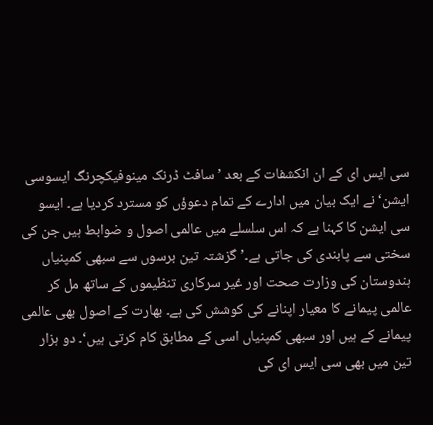سی ایس ای کے ان انکشفات کے بعد ’ سافٹ ڈرنک مینوفیکچرنگ ایسوسی ایشن‘نے ایک بیان میں ادارے کے تمام دعوؤں کو مسترد کردیا ہے۔ ایسو سی ایشن کا کہنا ہے کہ اس سلسلے میں عالمی اصول و ضوابط ہیں جن کی سختی سے پابندی کی جاتی ہے۔’گزشتہ تین برسوں سے سبھی کمپنیاں ہندوستان کی وزارت صحت اور غیر سرکاری تنظیموں کے ساتھ مل کر عالمی پیمانے کا معیار اپنانے کی کوشش کی ہے۔ بھارت کے اصول بھی عالمی پیمانے کے ہیں اور سبھی کمپنیاں اسی کے مطابق کام کرتی ہیں‘۔ دو ہزار تین میں بھی سی ایس ای کی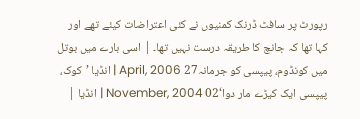رپورٹ پر سافٹ ڈرنک کمنیوں نے کئی اعتراضات کیئے تھے اور کہا تھا کہ جانچ کا طریقہ درست نہیں تھا۔ | اسی بارے میں بوتل میں کونڈوم، پیپسی کو جرمانہ27 April, 2006 | انڈیا ’کوک، پیپسی ایک کیڑے مار دوا‘02 November, 2004 | انڈیا |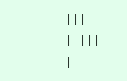|||
| |||
|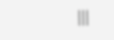|||